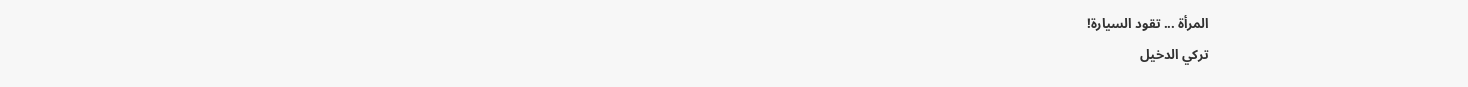المرأة ... تقود السيارة!
تركي الدخيل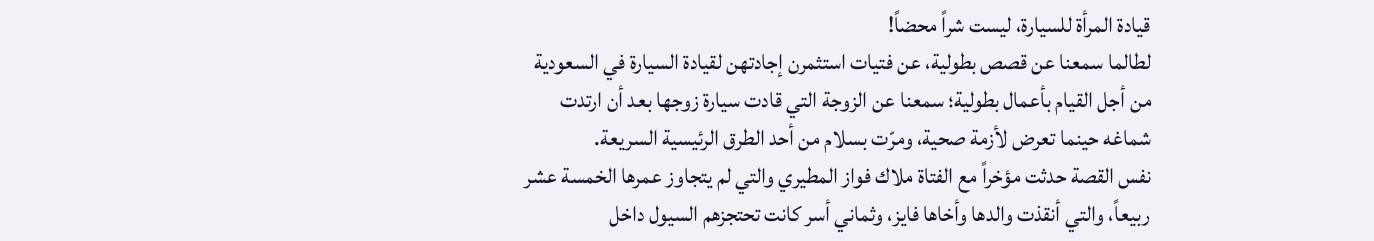قيادة المرأة للسيارة، ليست شراً محضاً!
لطالما سمعنا عن قصص بطولية، عن فتيات استثمرن إجادتهن لقيادة السيارة في السعودية من أجل القيام بأعمال بطولية؛ سمعنا عن الزوجة التي قادت سيارة زوجها بعد أن ارتدت شماغه حينما تعرض لأزمة صحية، ومرّت بسلام من أحد الطرق الرئيسية السريعة.
نفس القصة حدثت مؤخراً مع الفتاة ملاك فواز المطيري والتي لم يتجاوز عمرها الخمسة عشر ربيعاً، والتي أنقذت والدها وأخاها فايز، وثماني أسر كانت تحتجزهم السيول داخل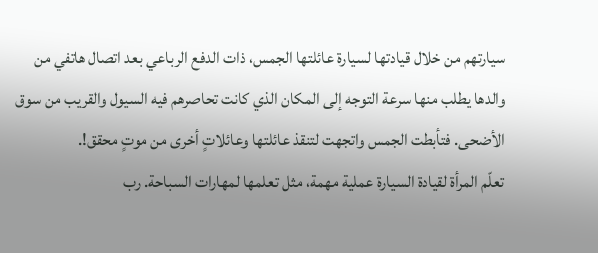سيارتهم من خلال قيادتها لسيارة عائلتها الجمس، ذات الدفع الرباعي بعد اتصال هاتفي من والدها يطلب منها سرعة التوجه إلى المكان الذي كانت تحاصرهم فيه السيول والقريب من سوق الأضحى. فتأبطت الجمس واتجهت لتنقذ عائلتها وعائلاتٍ أخرى من موتٍ محقق!.
تعلّم المرأة لقيادة السيارة عملية مهمة، مثل تعلمها لمهارات السباحة. رب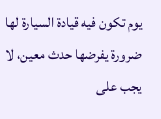يوم تكون فيه قيادة السيارة لها ضرورة يفرضها حدث معين، لا يجب على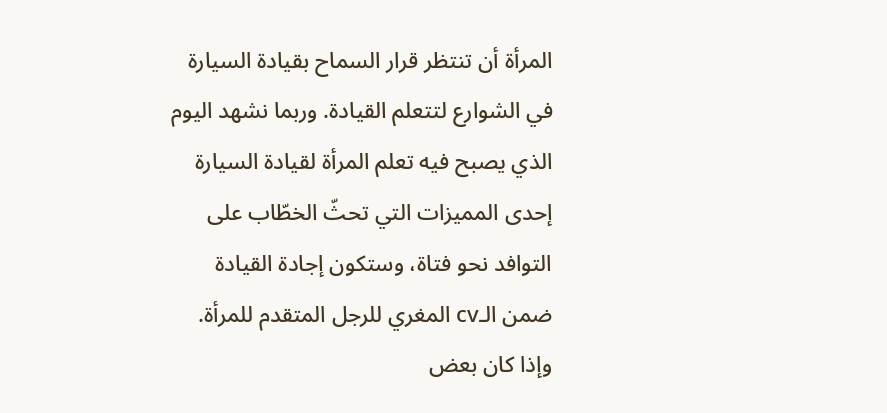المرأة أن تنتظر قرار السماح بقيادة السيارة في الشوارع لتتعلم القيادة. وربما نشهد اليوم الذي يصبح فيه تعلم المرأة لقيادة السيارة إحدى المميزات التي تحثّ الخطّاب على التوافد نحو فتاة، وستكون إجادة القيادة ضمن الـcv المغري للرجل المتقدم للمرأة. وإذا كان بعض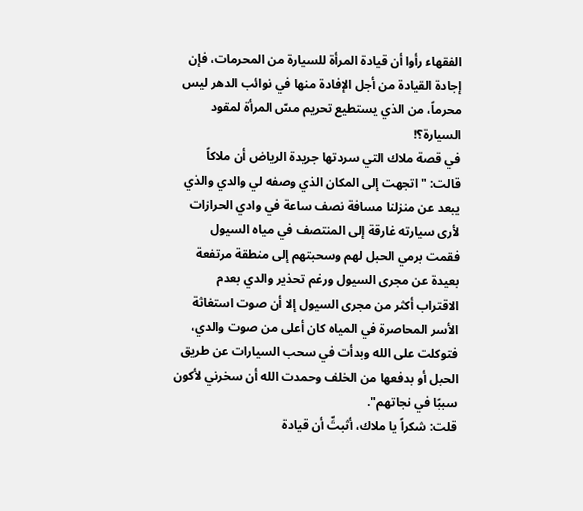الفقهاء رأوا أن قيادة المرأة للسيارة من المحرمات، فإن إجادة القيادة من أجل الإفادة منها في نوائب الدهر ليس محرماً، من الذي يستطيع تحريم مسّ المرأة لمقود السيارة؟!
في قصة ملاك التي سردتها جريدة الرياض أن ملاكاً قالت: "اتجهت إلى المكان الذي وصفه لي والدي والذي يبعد عن منزلنا مسافة نصف ساعة في وادي الحرازات لأرى سيارته غارقة إلى المنتصف في مياه السيول فقمت برمي الحبل لهم وسحبتهم إلى منطقة مرتفعة بعيدة عن مجرى السيول ورغم تحذير والدي بعدم الاقتراب أكثر من مجرى السيول إلا أن صوت استغاثة الأسر المحاصرة في المياه كان أعلى من صوت والدي، فتوكلت على الله وبدأت في سحب السيارات عن طريق الحبل أو بدفعها من الخلف وحمدت الله أن سخرني لأكون سببًا في نجاتهم".
قلت: شكراً يا ملاك، أثبتِّ أن قيادة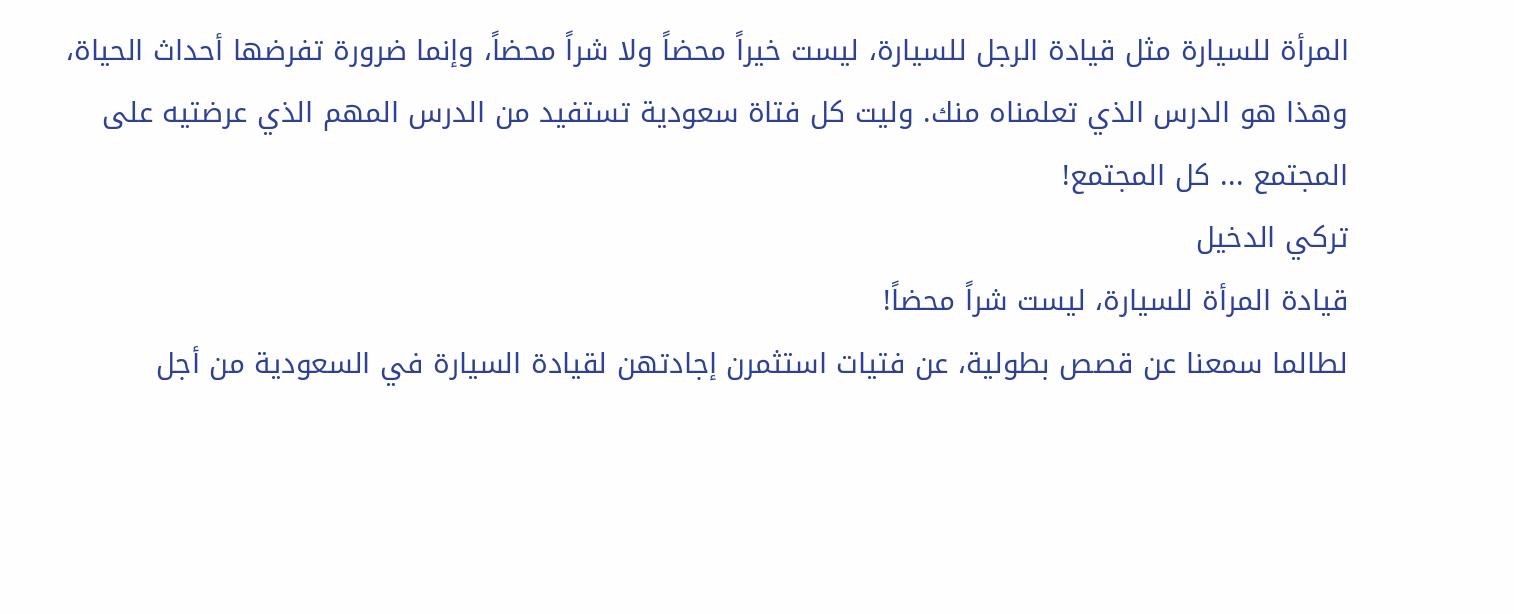المرأة للسيارة مثل قيادة الرجل للسيارة، ليست خيراً محضاً ولا شراً محضاً، وإنما ضرورة تفرضها أحداث الحياة، وهذا هو الدرس الذي تعلمناه منك. وليت كل فتاة سعودية تستفيد من الدرس المهم الذي عرضتيه على المجتمع ... كل المجتمع!
تركي الدخيل
قيادة المرأة للسيارة، ليست شراً محضاً!
لطالما سمعنا عن قصص بطولية، عن فتيات استثمرن إجادتهن لقيادة السيارة في السعودية من أجل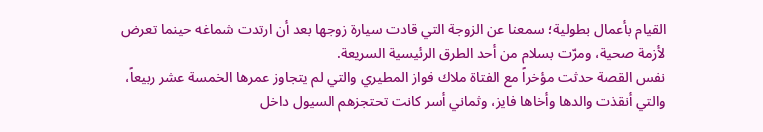القيام بأعمال بطولية؛ سمعنا عن الزوجة التي قادت سيارة زوجها بعد أن ارتدت شماغه حينما تعرض لأزمة صحية، ومرّت بسلام من أحد الطرق الرئيسية السريعة.
نفس القصة حدثت مؤخراً مع الفتاة ملاك فواز المطيري والتي لم يتجاوز عمرها الخمسة عشر ربيعاً، والتي أنقذت والدها وأخاها فايز، وثماني أسر كانت تحتجزهم السيول داخل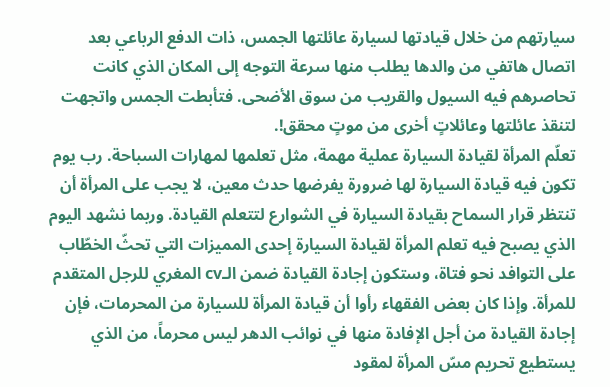سيارتهم من خلال قيادتها لسيارة عائلتها الجمس، ذات الدفع الرباعي بعد اتصال هاتفي من والدها يطلب منها سرعة التوجه إلى المكان الذي كانت تحاصرهم فيه السيول والقريب من سوق الأضحى. فتأبطت الجمس واتجهت لتنقذ عائلتها وعائلاتٍ أخرى من موتٍ محقق!.
تعلّم المرأة لقيادة السيارة عملية مهمة، مثل تعلمها لمهارات السباحة. رب يوم تكون فيه قيادة السيارة لها ضرورة يفرضها حدث معين، لا يجب على المرأة أن تنتظر قرار السماح بقيادة السيارة في الشوارع لتتعلم القيادة. وربما نشهد اليوم الذي يصبح فيه تعلم المرأة لقيادة السيارة إحدى المميزات التي تحثّ الخطّاب على التوافد نحو فتاة، وستكون إجادة القيادة ضمن الـcv المغري للرجل المتقدم للمرأة. وإذا كان بعض الفقهاء رأوا أن قيادة المرأة للسيارة من المحرمات، فإن إجادة القيادة من أجل الإفادة منها في نوائب الدهر ليس محرماً، من الذي يستطيع تحريم مسّ المرأة لمقود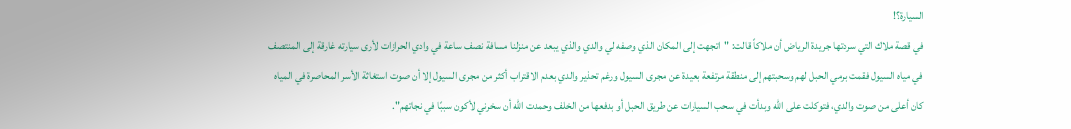السيارة؟!
في قصة ملاك التي سردتها جريدة الرياض أن ملاكاً قالت: "اتجهت إلى المكان الذي وصفه لي والدي والذي يبعد عن منزلنا مسافة نصف ساعة في وادي الحرازات لأرى سيارته غارقة إلى المنتصف في مياه السيول فقمت برمي الحبل لهم وسحبتهم إلى منطقة مرتفعة بعيدة عن مجرى السيول ورغم تحذير والدي بعدم الاقتراب أكثر من مجرى السيول إلا أن صوت استغاثة الأسر المحاصرة في المياه كان أعلى من صوت والدي، فتوكلت على الله وبدأت في سحب السيارات عن طريق الحبل أو بدفعها من الخلف وحمدت الله أن سخرني لأكون سببًا في نجاتهم".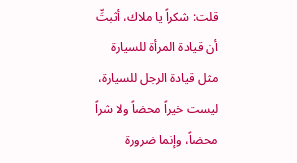قلت: شكراً يا ملاك، أثبتِّ أن قيادة المرأة للسيارة مثل قيادة الرجل للسيارة، ليست خيراً محضاً ولا شراً محضاً، وإنما ضرورة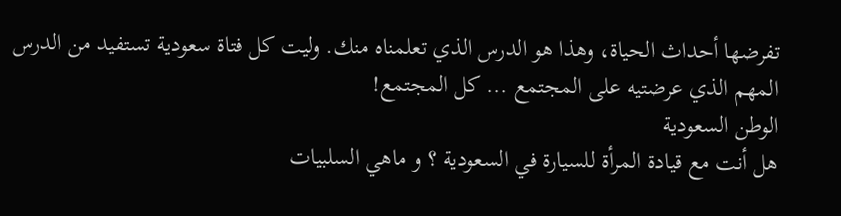تفرضها أحداث الحياة، وهذا هو الدرس الذي تعلمناه منك. وليت كل فتاة سعودية تستفيد من الدرس المهم الذي عرضتيه على المجتمع ... كل المجتمع!
الوطن السعودية
هل أنت مع قيادة المرأة للسيارة في السعودية ؟ و ماهي السلبيات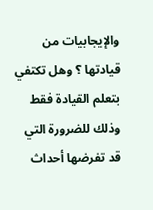والإيجابيات من قيادتها ؟ وهل تكتفي بتعلم القيادة فقط وذلك للضرورة التي قد تفرضها أحداث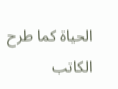الحياة كما طرح الكاتب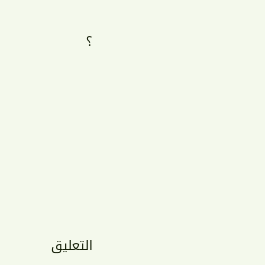؟










التعليق